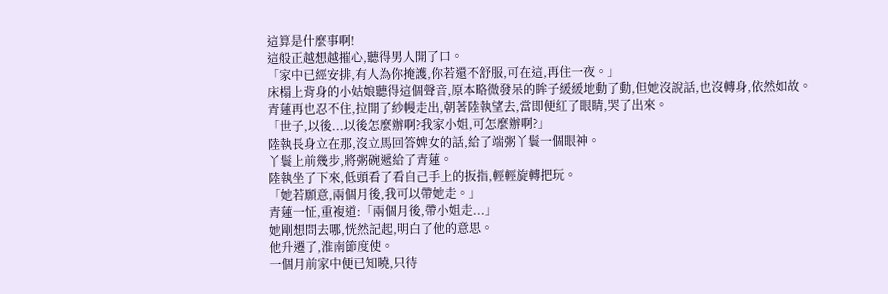這算是什麼事啊!
這般正越想越摧心,聽得男人開了口。
「家中已經安排,有人為你掩護,你若還不舒服,可在這,再住一夜。」
床榻上背身的小姑娘聽得這個聲音,原本略微發呆的眸子緩緩地動了動,但她沒說話,也沒轉身,依然如故。
青蓮再也忍不住,拉開了紗幔走出,朝著陸執望去,當即便紅了眼睛,哭了出來。
「世子,以後...以後怎麼辦啊?我家小姐,可怎麼辦啊?」
陸執長身立在那,沒立馬回答婢女的話,給了端粥丫鬟一個眼神。
丫鬟上前幾步,將粥碗遞給了青蓮。
陸執坐了下來,低頭看了看自己手上的扳指,輕輕旋轉把玩。
「她若願意,兩個月後,我可以帶她走。」
青蓮一怔,重複道:「兩個月後,帶小姐走...」
她剛想問去哪,恍然記起,明白了他的意思。
他升遷了,淮南節度使。
一個月前家中便已知曉,只待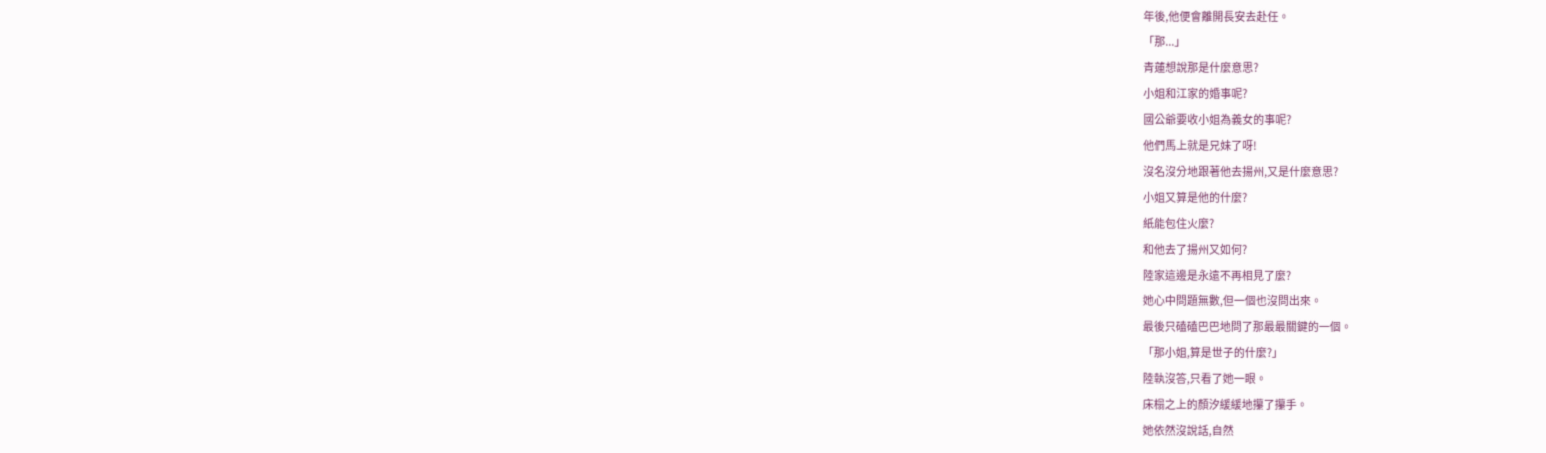年後,他便會離開長安去赴任。
「那...」
青蓮想說那是什麼意思?
小姐和江家的婚事呢?
國公爺要收小姐為義女的事呢?
他們馬上就是兄妹了呀!
沒名沒分地跟著他去揚州,又是什麼意思?
小姐又算是他的什麼?
紙能包住火麼?
和他去了揚州又如何?
陸家這邊是永遠不再相見了麼?
她心中問題無數,但一個也沒問出來。
最後只磕磕巴巴地問了那最最關鍵的一個。
「那小姐,算是世子的什麼?」
陸執沒答,只看了她一眼。
床榻之上的顏汐緩緩地攥了攥手。
她依然沒說話,自然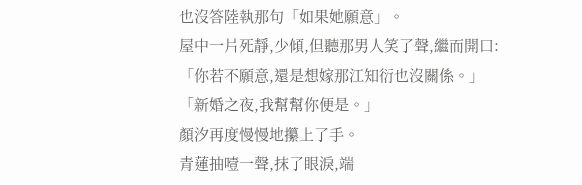也沒答陸執那句「如果她願意」。
屋中一片死靜,少傾,但聽那男人笑了聲,繼而開口:
「你若不願意,還是想嫁那江知衍也沒關係。」
「新婚之夜,我幫幫你便是。」
顏汐再度慢慢地攥上了手。
青蓮抽噎一聲,抹了眼淚,端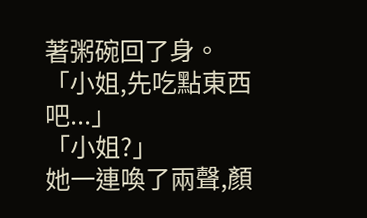著粥碗回了身。
「小姐,先吃點東西吧...」
「小姐?」
她一連喚了兩聲,顏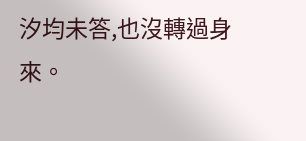汐均未答,也沒轉過身來。